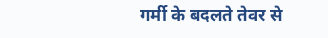गर्मी के बदलते तेवर से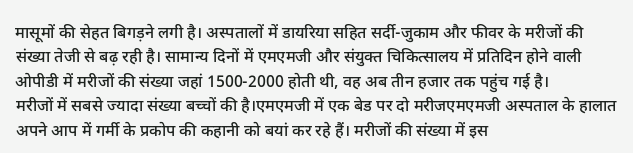मासूमों की सेहत बिगड़ने लगी है। अस्पतालों में डायरिया सहित सर्दी-जुकाम और फीवर के मरीजों की संख्या तेजी से बढ़ रही है। सामान्य दिनों में एमएमजी और संयुक्त चिकित्सालय में प्रतिदिन होने वाली ओपीडी में मरीजों की संख्या जहां 1500-2000 होती थी, वह अब तीन हजार तक पहुंच गई है।
मरीजों में सबसे ज्यादा संख्या बच्चों की है।एमएमजी में एक बेड पर दो मरीजएमएमजी अस्पताल के हालात अपने आप में गर्मी के प्रकोप की कहानी को बयां कर रहे हैं। मरीजों की संख्या में इस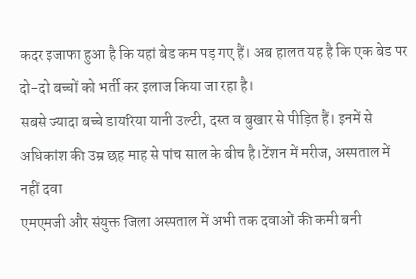कदर इजाफा हुआ है कि यहां बेड कम पड़ गए हैं। अब हालत यह है कि एक बेड पर दो-दो बच्चों को भर्ती कर इलाज किया जा रहा है।
सबसे ज्यादा बच्चे डायरिया यानी उल्टी, दस्त व बुखार से पीड़ित हैं। इनमें से अधिकांश की उम्र छह माह से पांच साल के बीच है।टेंशन में मरीज, अस्पताल में नहीं दवा
एमएमजी और संयुक्त जिला अस्पताल में अभी तक दवाओं की कमी बनी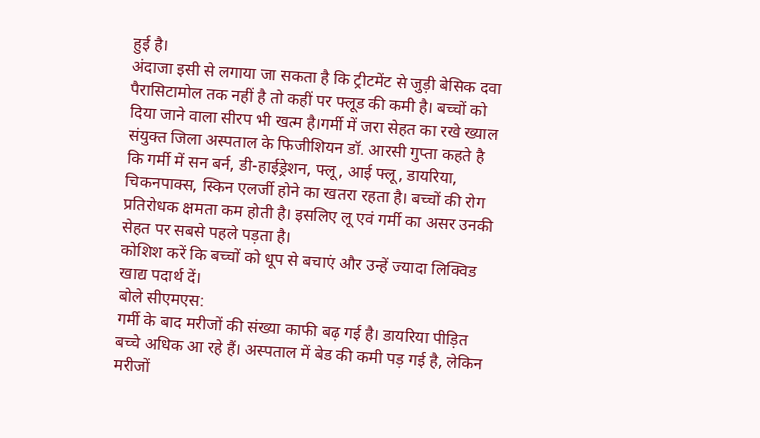हुई है।
अंदाजा इसी से लगाया जा सकता है कि ट्रीटमेंट से जुड़ी बेसिक दवा पैरासिटामोल तक नहीं है तो कहीं पर फ्लूड की कमी है। बच्चों को दिया जाने वाला सीरप भी खत्म है।गर्मी में जरा सेहत का रखे ख्याल
संयुक्त जिला अस्पताल के फिजीशियन डॉ. आरसी गुप्ता कहते है कि गर्मी में सन बर्न, डी-हाईड्रेशन, फ्लू, आई फ्लू, डायरिया, चिकनपाक्स, स्किन एलर्जी होने का खतरा रहता है। बच्चों की रोग प्रतिरोधक क्षमता कम होती है। इसलिए लू एवं गर्मी का असर उनकी सेहत पर सबसे पहले पड़ता है।
कोशिश करें कि बच्चों को धूप से बचाएं और उन्हें ज्यादा लिक्विड खाद्य पदार्थ दें।
बोले सीएमएस:
गर्मी के बाद मरीजों की संख्या काफी बढ़ गई है। डायरिया पीड़ित बच्चे अधिक आ रहे हैं। अस्पताल में बेड की कमी पड़ गई है, लेकिन मरीजों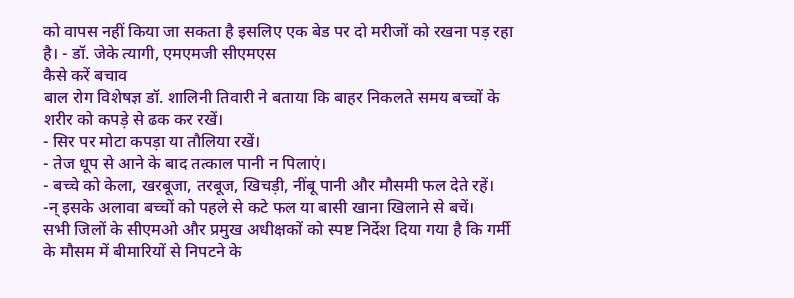को वापस नहीं किया जा सकता है इसलिए एक बेड पर दो मरीजों को रखना पड़ रहा है। - डॉ. जेके त्यागी, एमएमजी सीएमएस
कैसे करें बचाव
बाल रोग विशेषज्ञ डॉ. शालिनी तिवारी ने बताया कि बाहर निकलते समय बच्चों के शरीर को कपड़े से ढक कर रखें।
- सिर पर मोटा कपड़ा या तौलिया रखें।
- तेज धूप से आने के बाद तत्काल पानी न पिलाएं।
- बच्चे को केला, खरबूजा, तरबूज, खिचड़ी, नींबू पानी और मौसमी फल देते रहें।
-न् इसके अलावा बच्चों को पहले से कटे फल या बासी खाना खिलाने से बचें।
सभी जिलों के सीएमओ और प्रमुख अधीक्षकों को स्पष्ट निर्देश दिया गया है कि गर्मी के मौसम में बीमारियों से निपटने के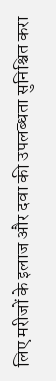लिए मरीजों के इलाज और दवा की उपलब्धता सुनिश्चित करा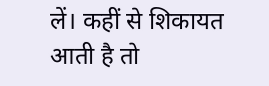लें। कहीं से शिकायत आती है तो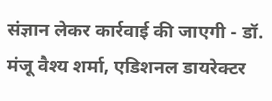संज्ञान लेकर कार्रवाई की जाएगी - डॉ. मंजू वैश्य शर्मा, एडिशनल डायरेक्टर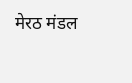मेरठ मंडल